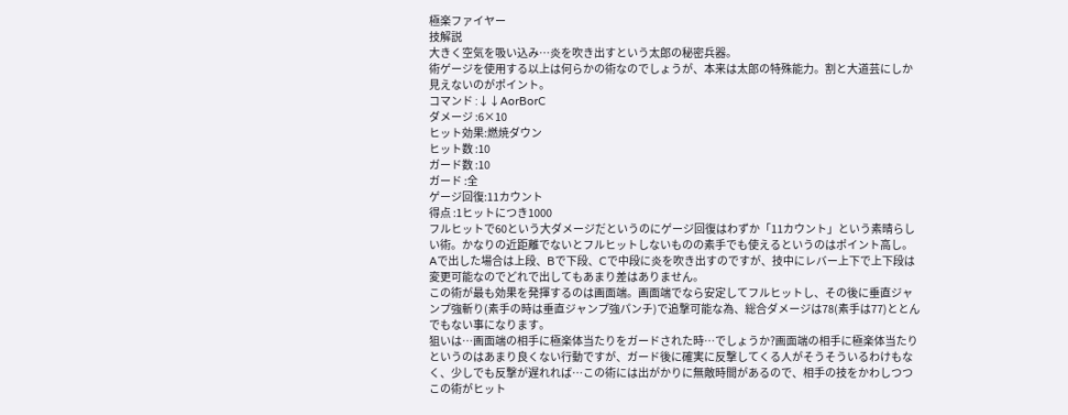極楽ファイヤー
技解説
大きく空気を吸い込み…炎を吹き出すという太郎の秘密兵器。
術ゲージを使用する以上は何らかの術なのでしょうが、本来は太郎の特殊能力。割と大道芸にしか見えないのがポイント。
コマンド :↓↓AorBorC
ダメージ :6×10
ヒット効果:燃焼ダウン
ヒット数 :10
ガード数 :10
ガード :全
ゲージ回復:11カウント
得点 :1ヒットにつき1000
フルヒットで60という大ダメージだというのにゲージ回復はわずか「11カウント」という素晴らしい術。かなりの近距離でないとフルヒットしないものの素手でも使えるというのはポイント高し。
Aで出した場合は上段、Bで下段、Cで中段に炎を吹き出すのですが、技中にレバー上下で上下段は変更可能なのでどれで出してもあまり差はありません。
この術が最も効果を発揮するのは画面端。画面端でなら安定してフルヒットし、その後に垂直ジャンプ強斬り(素手の時は垂直ジャンプ強パンチ)で追撃可能な為、総合ダメージは78(素手は77)ととんでもない事になります。
狙いは…画面端の相手に極楽体当たりをガードされた時…でしょうか?画面端の相手に極楽体当たりというのはあまり良くない行動ですが、ガード後に確実に反撃してくる人がそうそういるわけもなく、少しでも反撃が遅れれば…この術には出がかりに無敵時間があるので、相手の技をかわしつつこの術がヒット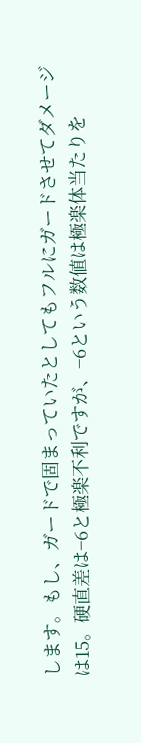します。もし、ガードで固まっていたとしてもフルにガードさせてダメージは15。硬直差は−6と極楽不利ですが、−6という数値は極楽体当たりを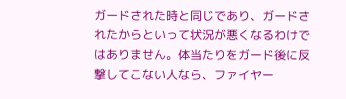ガードされた時と同じであり、ガードされたからといって状況が悪くなるわけではありません。体当たりをガード後に反撃してこない人なら、ファイヤー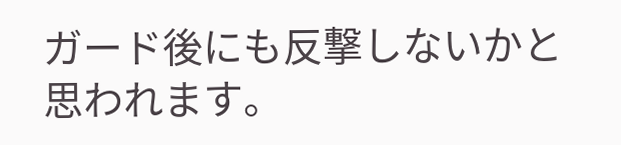ガード後にも反撃しないかと思われます。